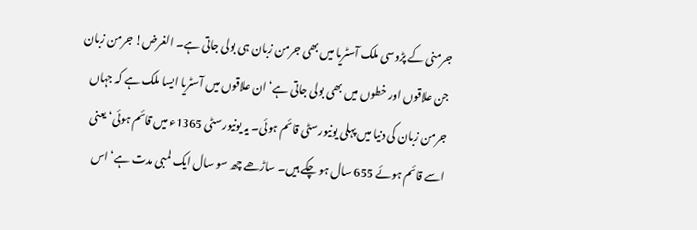جرمنی کے پڑوسی ملک آسٹریا میں بھی جرمن زبان ہی بولی جاتی ہے۔ الغرض! جرمن زبان جن علاقوں اور خطوں میں بھی بولی جاتی ہے‘ ان علاقوں میں آسٹریا ایسا ملک ہے کہ جہاں جرمن زبان کی دنیا میں پہلی یونیورسٹی قائم ہوئی۔ یہ یونیورسٹی 1365ء میں قائم ہوئی‘ یعنی اسے قائم ہوئے 655 سال ہو چکے ہیں۔ ساڑھے چھ سو سال ایک لمبی مدت ہے‘ اس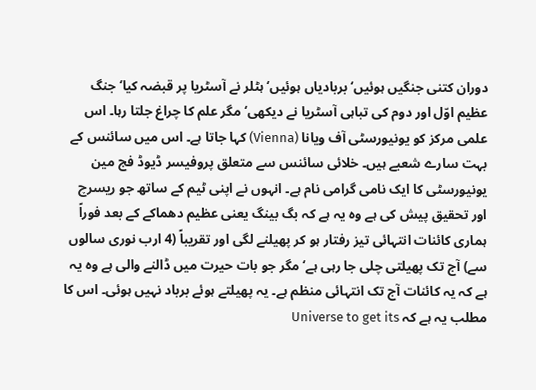دوران کتنی جنگیں ہوئیں‘ بربادیاں ہوئیں‘ ہٹلر نے آسٹریا پر قبضہ کیا‘جنگ عظیم اوّل اور دوم کی تباہی آسٹریا نے دیکھی‘ مگر علم کا چراغ جلتا رہا۔ اس علمی مرکز کو یونیورسٹی آف ویانا (Vienna) کہا جاتا ہے۔ اس میں سائنس کے بہت سارے شعبے ہیں۔ خلائی سائنس سے متعلق پروفیسر ڈیوڈ فج مین یونیورسٹی کا ایک نامی گرامی نام ہے۔ انہوں نے اپنی ٹیم کے ساتھ جو ریسرچ اور تحقیق پیش کی ہے وہ یہ ہے کہ بگ بینگ یعنی عظیم دھماکے کے بعد فوراً ہماری کائنات انتہائی تیز رفتار ہو کر پھیلنے لگی اور تقریباً (4 ارب نوری سالوں سے) آج تک پھیلتی چلی جا رہی ہے‘ مگر جو بات حیرت میں ڈالنے والی ہے وہ یہ ہے کہ یہ کائنات آج تک انتہائی منظم ہے۔ یہ پھیلتے ہوئے برباد نہیں ہوئی۔ اس کا مطلب یہ ہے کہ Universe to get its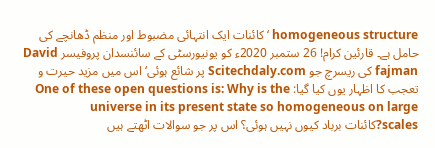homogeneous structure ‘کائنات ایک انتہائی مضبوط اور منظم ڈھانچے کی حامل ہے۔ قارئین کرام! 26 ستمبر 2020ء کو یونیورسٹی کے سائنسدان پروفیسر David fajman کی ریسرچ جو Scitechdaly.com پر شائع ہوئی‘ اس میں مزید حیرت و تعجب کا اظہار یوں کیا گیا: One of these open questions is: Why is the universe in its present state so homogeneous on large scales?کائنات برباد کیوں نہیں ہوئی؟ اس پر جو سوالات اٹھتے ہیں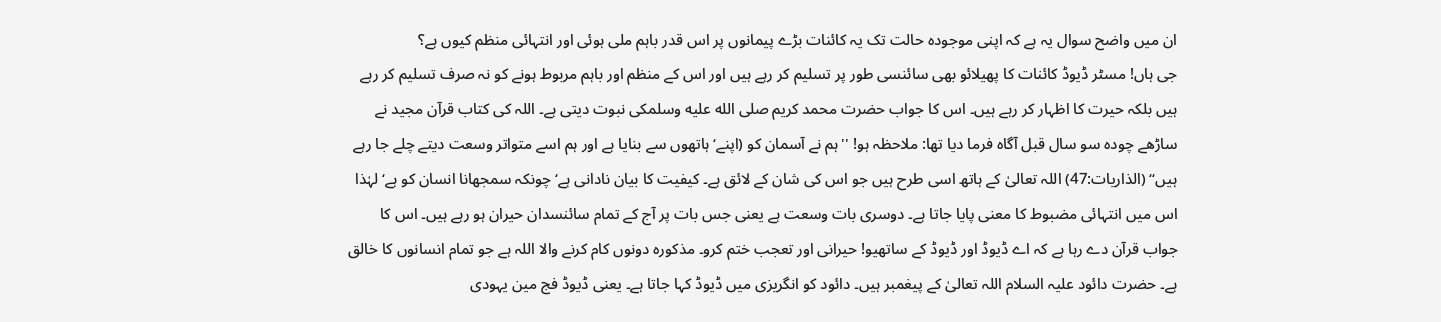ان میں واضح سوال یہ ہے کہ اپنی موجودہ حالت تک یہ کائنات بڑے پیمانوں پر اس قدر باہم ملی ہوئی اور انتہائی منظم کیوں ہے؟
جی ہاں! مسٹر ڈیوڈ کائنات کا پھیلائو بھی سائنسی طور پر تسلیم کر رہے ہیں اور اس کے منظم اور باہم مربوط ہونے کو نہ صرف تسلیم کر رہے ہیں بلکہ حیرت کا اظہار کر رہے ہیں۔ اس کا جواب حضرت محمد کریم صلى الله عليه وسلمکی نبوت دیتی ہے۔ اللہ کی کتاب قرآن مجید نے ساڑھے چودہ سو سال قبل آگاہ فرما دیا تھا: ملاحظہ ہو! ''ہم نے آسمان کو (اپنے‘ ہاتھوں سے بنایا ہے اور ہم اسے متواتر وسعت دیتے چلے جا رہے ہیں‘‘ (الذاریات:47) اللہ تعالیٰ کے ہاتھ اسی طرح ہیں جو اس کی شان کے لائق ہے۔ کیفیت کا بیان نادانی ہے‘ چونکہ سمجھانا انسان کو ہے‘ لہٰذا اس میں انتہائی مضبوط کا معنی پایا جاتا ہے۔ دوسری بات وسعت ہے یعنی جس بات پر آج کے تمام سائنسدان حیران ہو رہے ہیں۔ اس کا جواب قرآن دے رہا ہے کہ اے ڈیوڈ اور ڈیوڈ کے ساتھیو! حیرانی اور تعجب ختم کرو۔ مذکورہ دونوں کام کرنے والا اللہ ہے جو تمام انسانوں کا خالق ہے۔ حضرت دائود علیہ السلام اللہ تعالیٰ کے پیغمبر ہیں۔ دائود کو انگریزی میں ڈیوڈ کہا جاتا ہے۔ یعنی ڈیوڈ فج مین یہودی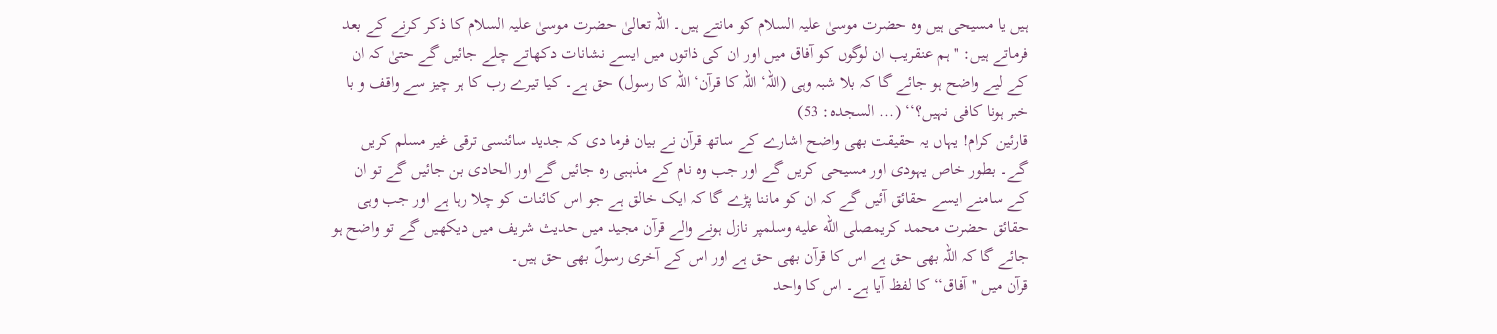ہیں یا مسیحی ہیں وہ حضرت موسیٰ علیہ السلام کو مانتے ہیں۔ اللہ تعالیٰ حضرت موسیٰ علیہ السلام کا ذکر کرنے کے بعد فرماتے ہیں: ''ہم عنقریب ان لوگوں کو آفاق میں اور ان کی ذاتوں میں ایسے نشانات دکھاتے چلے جائیں گے حتیٰ کہ ان کے لیے واضح ہو جائے گا کہ بلا شبہ وہی (اللہ‘ اللہ کا قرآن‘ اللہ کا رسول) حق ہے۔ کیا تیرے رب کا ہر چیز سے واقف و با خبر ہونا کافی نہیں؟‘‘ (... السجدہ: 53)
قارئین کرام! یہاں یہ حقیقت بھی واضح اشارے کے ساتھ قرآن نے بیان فرما دی کہ جدید سائنسی ترقی غیر مسلم کریں گے۔ بطور خاص یہودی اور مسیحی کریں گے اور جب وہ نام کے مذہبی رہ جائیں گے اور الحادی بن جائیں گے تو ان کے سامنے ایسے حقائق آئیں گے کہ ان کو ماننا پڑے گا کہ ایک خالق ہے جو اس کائنات کو چلا رہا ہے اور جب وہی حقائق حضرت محمد کریمصلى الله عليه وسلمپر نازل ہونے والے قرآن مجید میں حدیث شریف میں دیکھیں گے تو واضح ہو جائے گا کہ اللہ بھی حق ہے اس کا قرآن بھی حق ہے اور اس کے آخری رسولؐ بھی حق ہیں۔
قرآن میں ''آفاق‘‘ کا لفظ آیا ہے۔ اس کا واحد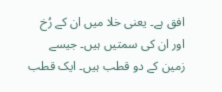افق ہے۔ یعنی خلا میں ان کے رُخ اور ان کی سمتیں ہیں۔ جیسے زمین کے دو قطب ہیں۔ ایک قطب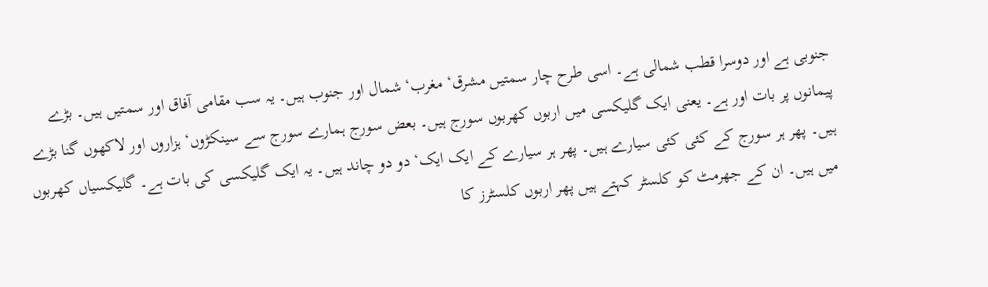جنوبی ہے اور دوسرا قطب شمالی ہے۔ اسی طرح چار سمتیں مشرق‘ مغرب‘ شمال اور جنوب ہیں۔ یہ سب مقامی آفاق اور سمتیں ہیں۔ بڑے پیمانوں پر بات اور ہے۔ یعنی ایک گلیکسی میں اربوں کھربوں سورج ہیں۔ بعض سورج ہمارے سورج سے سینکڑوں‘ ہزاروں اور لاکھوں گنا بڑے ہیں۔ پھر ہر سورج کے کئی کئی سیارے ہیں۔ پھر ہر سیارے کے ایک ایک‘ دو دو چاند ہیں۔ یہ ایک گلیکسی کی بات ہے۔ گلیکسیاں کھربوں میں ہیں۔ ان کے جھرمٹ کو کلسٹر کہتے ہیں پھر اربوں کلسٹرز کا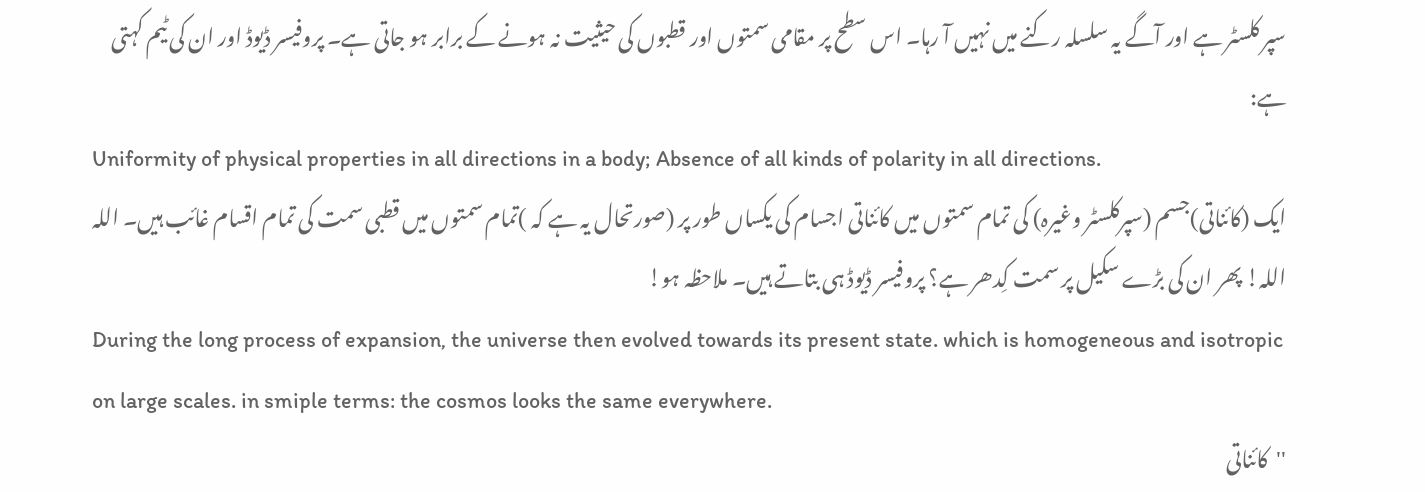سپر کلسٹر ہے اور آگے یہ سلسلہ رکنے میں نہیں آ رہا۔ اس سطح پر مقامی سمتوں اور قطبوں کی حیثیت نہ ہونے کے برابر ہو جاتی ہے۔ پروفیسر ڈیوڈ اور ان کی ٹیم کہتی ہے:
Uniformity of physical properties in all directions in a body; Absence of all kinds of polarity in all directions.
ایک (کائناتی)جسم (سپرکلسٹر وغیرہ) کی تمام سمتوں میں کائناتی اجسام کی یکساں طور پر (صورتحال یہ ہے کہ )تمام سمتوں میں قطبی سمت کی تمام اقسام غائب ہیں۔ اللہ اللہ! پھر ان کی بڑے سکیل پر سمت کِدھر ہے؟ پروفیسر ڈیوڈ ہی بتاتے ہیں۔ ملاحظہ ہو!
During the long process of expansion, the universe then evolved towards its present state. which is homogeneous and isotropic on large scales. in smiple terms: the cosmos looks the same everywhere.
''کائناتی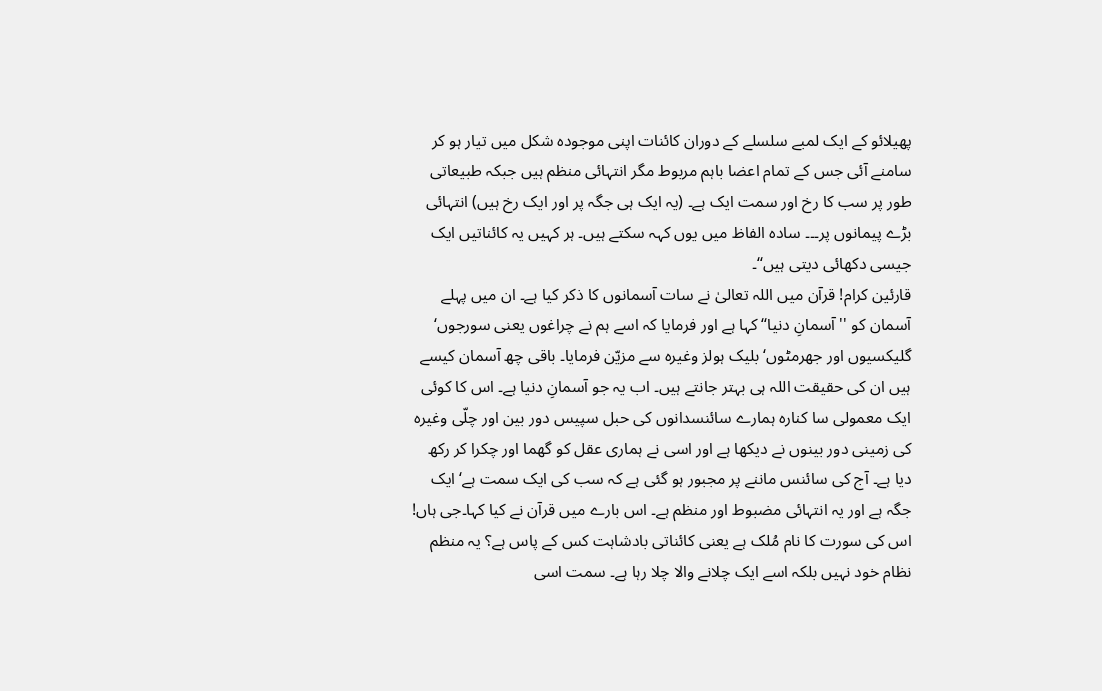پھیلائو کے ایک لمبے سلسلے کے دوران کائنات اپنی موجودہ شکل میں تیار ہو کر سامنے آئی جس کے تمام اعضا باہم مربوط مگر انتہائی منظم ہیں جبکہ طبیعاتی طور پر سب کا رخ اور سمت ایک ہے۔ (یہ ایک ہی جگہ پر اور ایک رخ ہیں) انتہائی بڑے پیمانوں پر۔۔۔ سادہ الفاظ میں یوں کہہ سکتے ہیں۔ ہر کہیں یہ کائناتیں ایک جیسی دکھائی دیتی ہیں‘‘۔
قارئین کرام! قرآن میں اللہ تعالیٰ نے سات آسمانوں کا ذکر کیا ہے۔ ان میں پہلے آسمان کو ''آسمانِ دنیا‘‘ کہا ہے اور فرمایا کہ اسے ہم نے چراغوں یعنی سورجوں‘ گلیکسیوں اور جھرمٹوں‘ بلیک ہولز وغیرہ سے مزیّن فرمایا۔ باقی چھ آسمان کیسے ہیں ان کی حقیقت اللہ ہی بہتر جانتے ہیں۔ اب یہ جو آسمانِ دنیا ہے۔ اس کا کوئی ایک معمولی سا کنارہ ہمارے سائنسدانوں کی حبل سپیس دور بین اور چلّی وغیرہ کی زمینی دور بینوں نے دیکھا ہے اور اسی نے ہماری عقل کو گھما اور چکرا کر رکھ دیا ہے۔ آج کی سائنس ماننے پر مجبور ہو گئی ہے کہ سب کی ایک سمت ہے‘ ایک جگہ ہے اور یہ انتہائی مضبوط اور منظم ہے۔ اس بارے میں قرآن نے کیا کہا۔جی ہاں! اس کی سورت کا نام مُلک ہے یعنی کائناتی بادشاہت کس کے پاس ہے؟ یہ منظم نظام خود نہیں بلکہ اسے ایک چلانے والا چلا رہا ہے۔ سمت اسی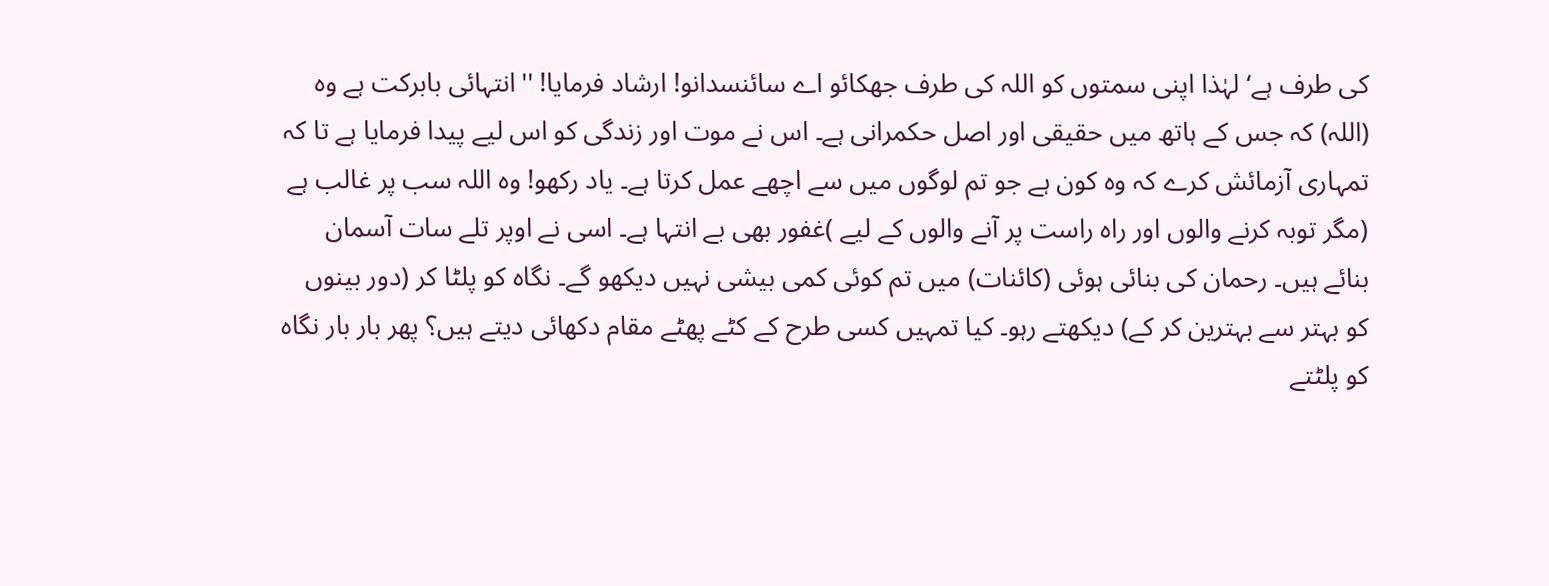کی طرف ہے‘ لہٰذا اپنی سمتوں کو اللہ کی طرف جھکائو اے سائنسدانو! ارشاد فرمایا! ''انتہائی بابرکت ہے وہ (اللہ) کہ جس کے ہاتھ میں حقیقی اور اصل حکمرانی ہے۔ اس نے موت اور زندگی کو اس لیے پیدا فرمایا ہے تا کہ تمہاری آزمائش کرے کہ وہ کون ہے جو تم لوگوں میں سے اچھے عمل کرتا ہے۔ یاد رکھو! وہ اللہ سب پر غالب ہے (مگر توبہ کرنے والوں اور راہ راست پر آنے والوں کے لیے )غفور بھی بے انتہا ہے۔ اسی نے اوپر تلے سات آسمان بنائے ہیں۔ رحمان کی بنائی ہوئی (کائنات) میں تم کوئی کمی بیشی نہیں دیکھو گے۔ نگاہ کو پلٹا کر (دور بینوں کو بہتر سے بہترین کر کے) دیکھتے رہو۔ کیا تمہیں کسی طرح کے کٹے پھٹے مقام دکھائی دیتے ہیں؟ پھر بار بار نگاہ کو پلٹتے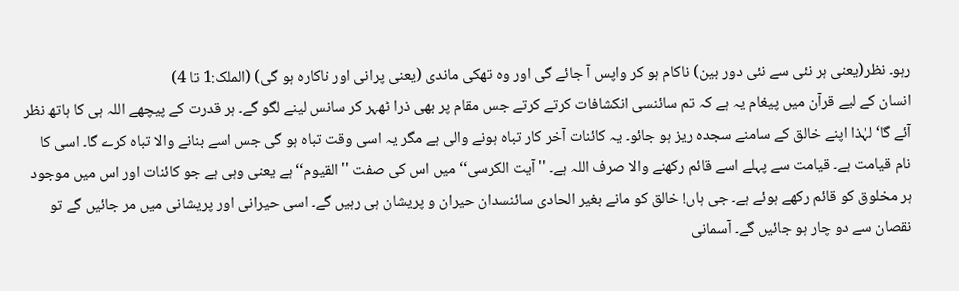رہو۔ نظر(یعنی ہر نئی سے نئی دور بین) ناکام ہو کر واپس آ جائے گی اور وہ تھکی ماندی (یعنی پرانی اور ناکارہ ہو گی) (الملک:1 تا 4)
انسان کے لیے قرآن میں پیغام یہ ہے کہ تم سائنسی انکشافات کرتے کرتے جس مقام پر بھی ذرا ٹھہر کر سانس لینے لگو گے۔ ہر قدرت کے پیچھے اللہ ہی کا ہاتھ نظر آئے گا‘ لہٰذا اپنے خالق کے سامنے سجدہ ریز ہو جائو۔ یہ کائنات آخر کار تباہ ہونے والی ہے مگر یہ اسی وقت تباہ ہو گی جس اسے بنانے والا تباہ کرے گا۔ اسی کا نام قیامت ہے۔ قیامت سے پہلے اسے قائم رکھنے والا صرف اللہ ہے۔ ''آیت الکرسی‘‘ میں اس کی صفت ''القیوم‘‘ ہے یعنی وہی ہے جو کائنات اور اس میں موجود ہر مخلوق کو قائم رکھے ہوئے ہے۔ جی ہاں! خالق کو مانے بغیر الحادی سائنسدان حیران و پریشان ہی رہیں گے۔ اسی حیرانی اور پریشانی میں مر جائیں گے تو نقصان سے دو چار ہو جائیں گے۔ آسمانی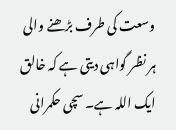وسعت کی طرف بڑھنے والی ہر نظر گواہی دیتی ہے کہ خالق ایک اللہ ہے۔ سچی حکمرانی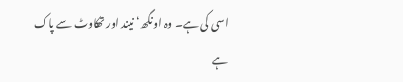اسی کی ہے۔ وہ اونگھ‘ نیند اور تھکاوٹ سے پاک ہے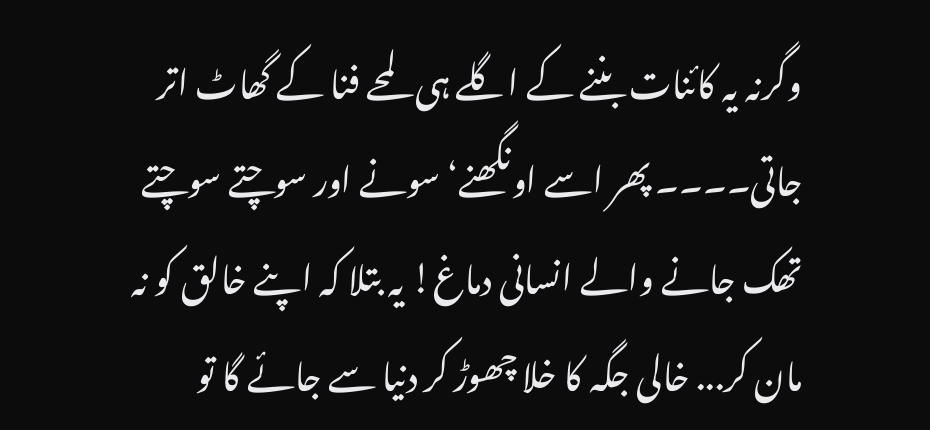وگرنہ یہ کائنات بننے کے اگلے ہی لمحے فنا کے گھاٹ اتر جاتی۔۔۔۔ پھر اسے اونگھنے‘ سونے اور سوچتے سوچتے تھک جانے والے انسانی دماغ! یہ بتلا کہ اپنے خالق کو نہ مان کر... خالی جگہ کا خلا چھوڑ کر دنیا سے جائے گا تو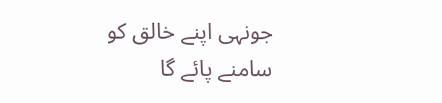جونہی اپنے خالق کو سامنے پائے گا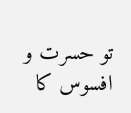تو حسرت و افسوس کا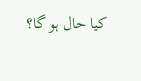کیا حال ہو گا؟